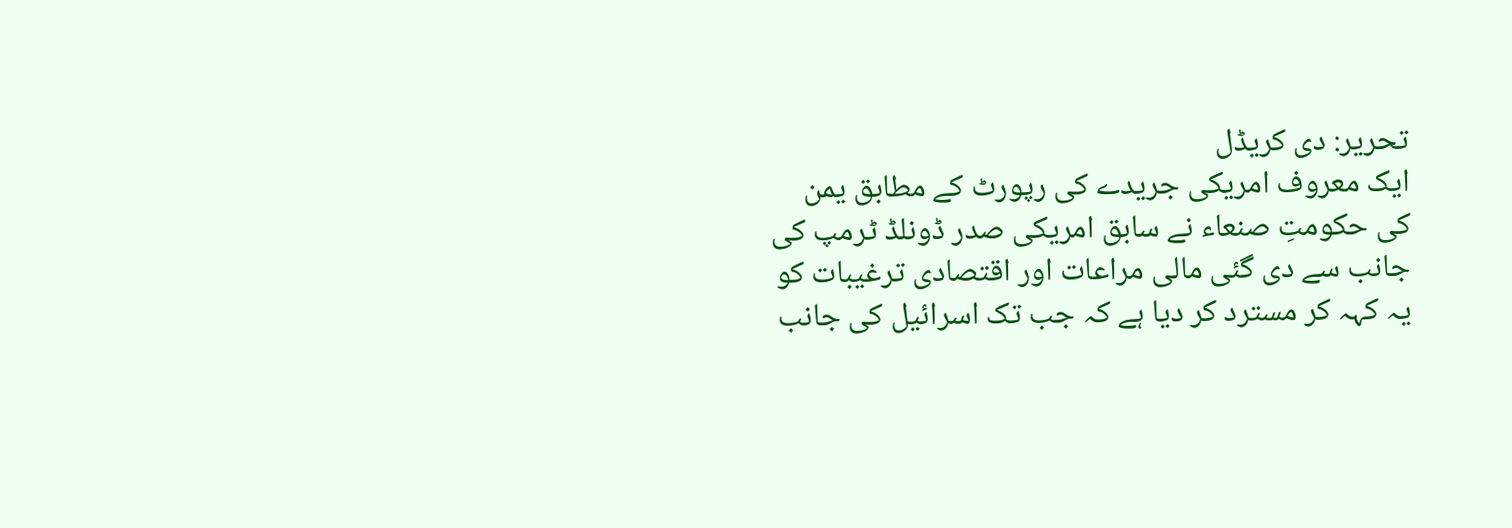تحریر: دی کریڈل
ایک معروف امریکی جریدے کی رپورٹ کے مطابق یمن کی حکومتِ صنعاء نے سابق امریکی صدر ڈونلڈ ٹرمپ کی جانب سے دی گئی مالی مراعات اور اقتصادی ترغیبات کو یہ کہہ کر مسترد کر دیا ہے کہ جب تک اسرائیل کی جانب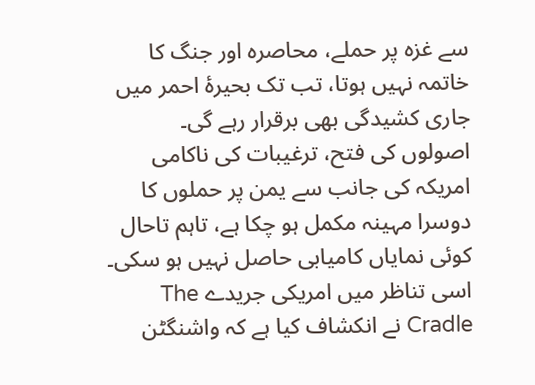سے غزہ پر حملے، محاصرہ اور جنگ کا خاتمہ نہیں ہوتا، تب تک بحیرۂ احمر میں جاری کشیدگی بھی برقرار رہے گی۔
اصولوں کی فتح، ترغیبات کی ناکامی
امریکہ کی جانب سے یمن پر حملوں کا دوسرا مہینہ مکمل ہو چکا ہے، تاہم تاحال کوئی نمایاں کامیابی حاصل نہیں ہو سکی۔ اسی تناظر میں امریکی جریدے The Cradle نے انکشاف کیا ہے کہ واشنگٹن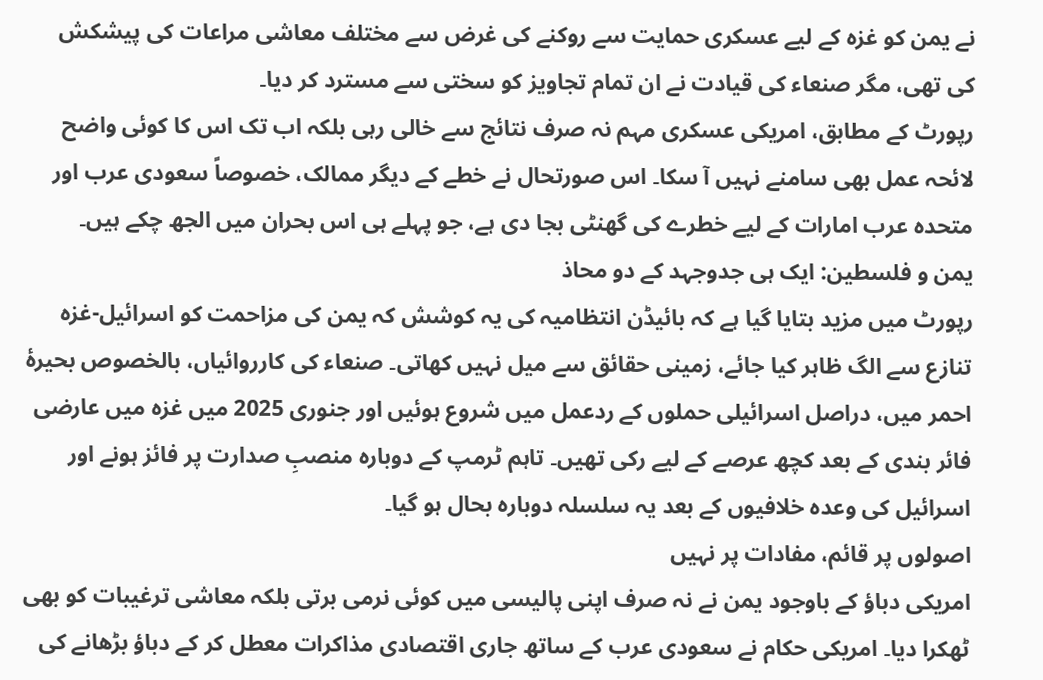نے یمن کو غزہ کے لیے عسکری حمایت سے روکنے کی غرض سے مختلف معاشی مراعات کی پیشکش کی تھی، مگر صنعاء کی قیادت نے ان تمام تجاویز کو سختی سے مسترد کر دیا۔
رپورٹ کے مطابق، امریکی عسکری مہم نہ صرف نتائج سے خالی رہی بلکہ اب تک اس کا کوئی واضح لائحہ عمل بھی سامنے نہیں آ سکا۔ اس صورتحال نے خطے کے دیگر ممالک، خصوصاً سعودی عرب اور متحدہ عرب امارات کے لیے خطرے کی گھنٹی بجا دی ہے، جو پہلے ہی اس بحران میں الجھ چکے ہیں۔
یمن و فلسطین: ایک ہی جدوجہد کے دو محاذ
رپورٹ میں مزید بتایا گیا ہے کہ بائیڈن انتظامیہ کی یہ کوشش کہ یمن کی مزاحمت کو اسرائیل-غزہ تنازع سے الگ ظاہر کیا جائے، زمینی حقائق سے میل نہیں کھاتی۔ صنعاء کی کارروائیاں، بالخصوص بحیرۂ احمر میں، دراصل اسرائیلی حملوں کے ردعمل میں شروع ہوئیں اور جنوری 2025 میں غزہ میں عارضی فائر بندی کے بعد کچھ عرصے کے لیے رکی تھیں۔ تاہم ٹرمپ کے دوبارہ منصبِ صدارت پر فائز ہونے اور اسرائیل کی وعدہ خلافیوں کے بعد یہ سلسلہ دوبارہ بحال ہو گیا۔
اصولوں پر قائم، مفادات پر نہیں
امریکی دباؤ کے باوجود یمن نے نہ صرف اپنی پالیسی میں کوئی نرمی برتی بلکہ معاشی ترغیبات کو بھی ٹھکرا دیا۔ امریکی حکام نے سعودی عرب کے ساتھ جاری اقتصادی مذاکرات معطل کر کے دباؤ بڑھانے کی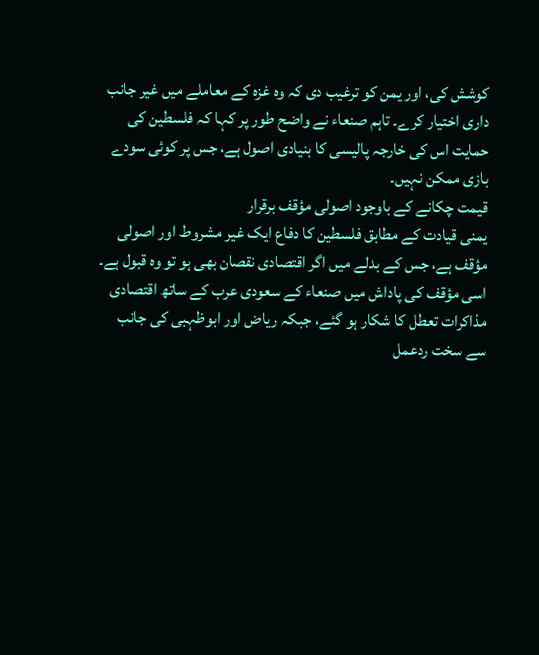کوشش کی، اور یمن کو ترغیب دی کہ وہ غزہ کے معاملے میں غیر جانب داری اختیار کرے۔ تاہم صنعاء نے واضح طور پر کہا کہ فلسطین کی حمایت اس کی خارجہ پالیسی کا بنیادی اصول ہے، جس پر کوئی سودے بازی ممکن نہیں۔
قیمت چکانے کے باوجود اصولی مؤقف برقرار
یمنی قیادت کے مطابق فلسطین کا دفاع ایک غیر مشروط اور اصولی مؤقف ہے، جس کے بدلے میں اگر اقتصادی نقصان بھی ہو تو وہ قبول ہے۔ اسی مؤقف کی پاداش میں صنعاء کے سعودی عرب کے ساتھ اقتصادی مذاکرات تعطل کا شکار ہو گئے، جبکہ ریاض اور ابوظہبی کی جانب سے سخت ردعمل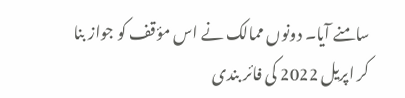سامنے آیا۔ دونوں ممالک نے اس مؤقف کو جواز بنا کر اپریل 2022 کی فائر بندی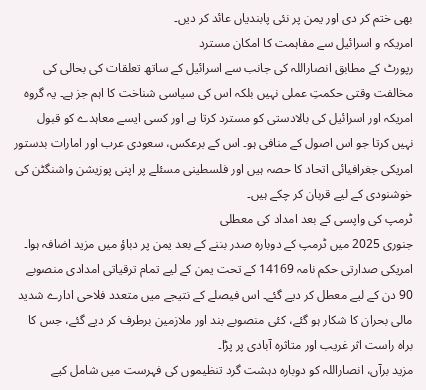بھی ختم کر دی اور یمن پر نئی پابندیاں عائد کر دیں۔
امریکہ و اسرائیل سے مفاہمت کا امکان مسترد
رپورٹ کے مطابق انصاراللہ کی جانب سے اسرائیل کے ساتھ تعلقات کی بحالی کی مخالفت وقتی حکمتِ عملی نہیں بلکہ اس کی سیاسی شناخت کا اہم جز ہے۔ یہ گروہ امریکہ اور اسرائیل کی بالادستی کو مسترد کرتا ہے اور کسی ایسے معاہدے کو قبول نہیں کرتا جو اس اصول کے منافی ہو۔ اس کے برعکس، سعودی عرب اور امارات بدستور امریکی جغرافیائی اتحاد کا حصہ ہیں اور فلسطینی مسئلے پر اپنی پوزیشن واشنگٹن کی خوشنودی کے لیے قربان کر چکے ہیں۔
ٹرمپ کی واپسی کے بعد امداد کی معطلی
جنوری 2025 میں ٹرمپ کے دوبارہ صدر بننے کے بعد یمن پر دباؤ میں مزید اضافہ ہوا۔ امریکی صدارتی حکم نامہ 14169 کے تحت یمن کے لیے تمام ترقیاتی امدادی منصوبے 90 دن کے لیے معطل کر دیے گئے۔ اس فیصلے کے نتیجے میں متعدد فلاحی ادارے شدید مالی بحران کا شکار ہو گئے، کئی منصوبے بند اور ملازمین برطرف کر دیے گئے، جس کا براہ راست اثر غریب اور متاثرہ آبادی پر پڑا۔
مزید برآں، انصاراللہ کو دوبارہ دہشت گرد تنظیموں کی فہرست میں شامل کیے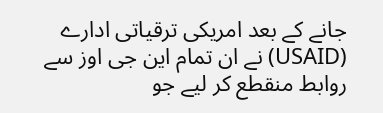جانے کے بعد امریکی ترقیاتی ادارے (USAID) نے ان تمام این جی اوز سے روابط منقطع کر لیے جو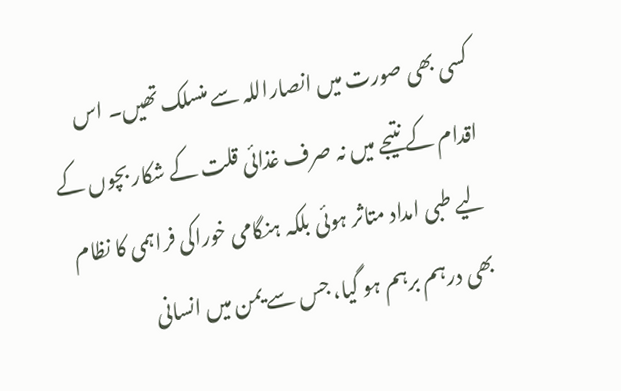کسی بھی صورت میں انصاراللہ سے منسلک تھیں۔ اس اقدام کے نتیجے میں نہ صرف غذائی قلت کے شکار بچوں کے لیے طبی امداد متاثر ہوئی بلکہ ہنگامی خوراکی فراہمی کا نظام بھی درہم برہم ہو گیا، جس سے یمن میں انسانی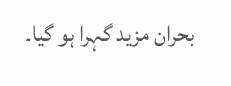بحران مزید گہرا ہو گیا۔